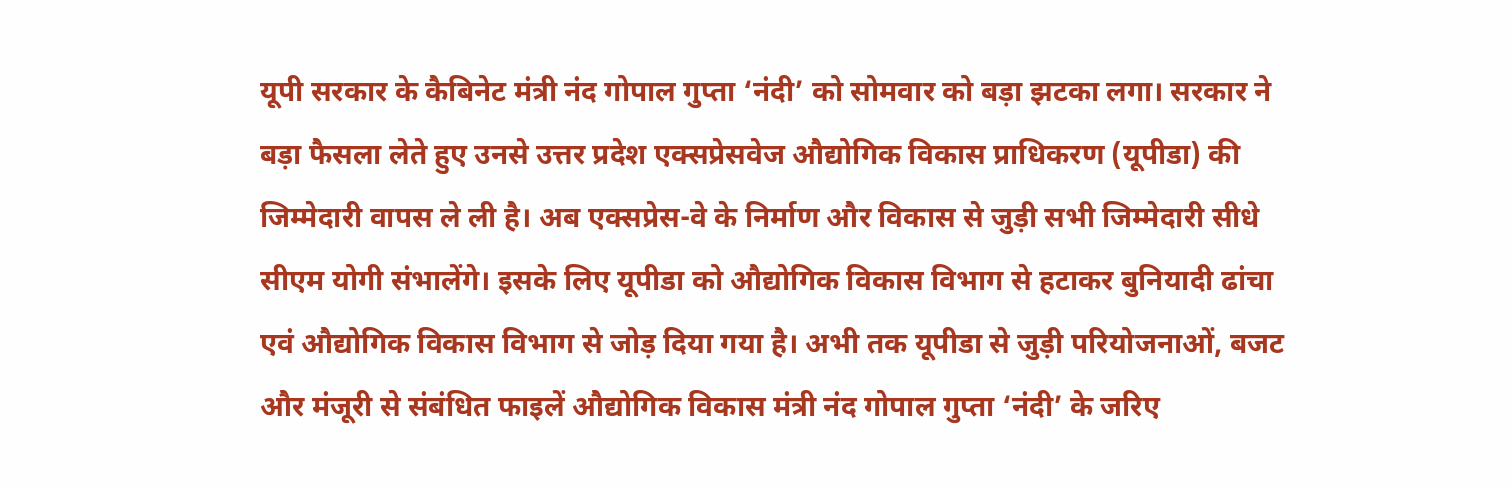यूपी सरकार के कैबिनेट मंत्री नंद गोपाल गुप्ता ‘नंदी’ को सोमवार को बड़ा झटका लगा। सरकार ने बड़ा फैसला लेते हुए उनसे उत्तर प्रदेश एक्सप्रेसवेज औद्योगिक विकास प्राधिकरण (यूपीडा) की जिम्मेदारी वापस ले ली है। अब एक्सप्रेस-वे के निर्माण और विकास से जुड़ी सभी जिम्मेदारी सीधे सीएम योगी संभालेंगे। इसके लिए यूपीडा को औद्योगिक विकास विभाग से हटाकर बुनियादी ढांचा एवं औद्योगिक विकास विभाग से जोड़ दिया गया है। अभी तक यूपीडा से जुड़ी परियोजनाओं, बजट और मंजूरी से संबंधित फाइलें औद्योगिक विकास मंत्री नंद गोपाल गुप्ता ‘नंदी’ के जरिए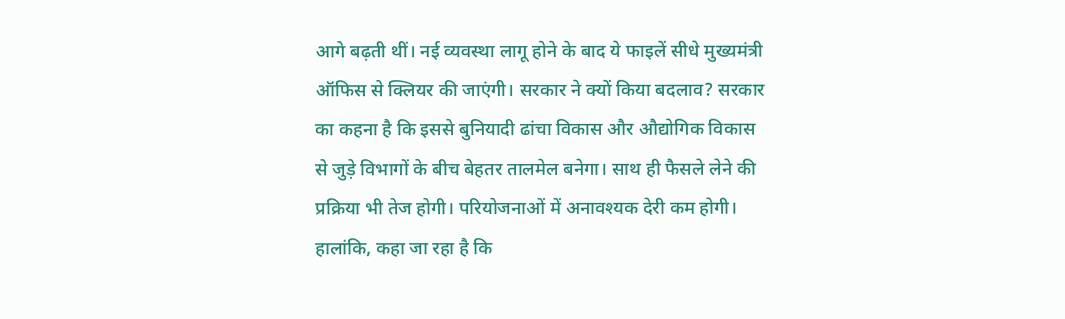आगे बढ़ती थीं। नई व्यवस्था लागू होने के बाद ये फाइलें सीधे मुख्यमंत्री ऑफिस से क्लियर की जाएंगी। सरकार ने क्यों किया बदलाव? सरकार का कहना है कि इससे बुनियादी ढांचा विकास और औद्योगिक विकास से जुड़े विभागों के बीच बेहतर तालमेल बनेगा। साथ ही फैसले लेने की प्रक्रिया भी तेज होगी। परियोजनाओं में अनावश्यक देरी कम होगी। हालांकि, कहा जा रहा है कि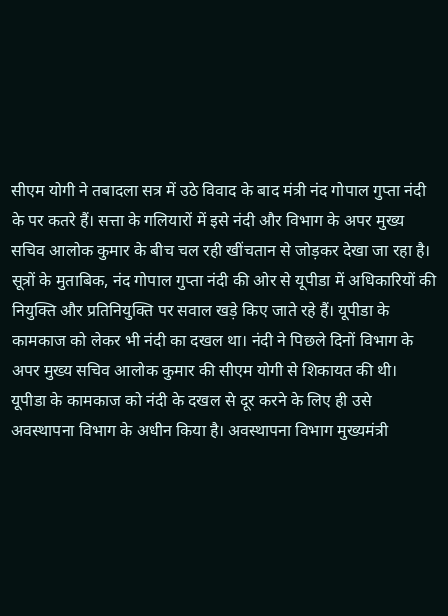सीएम योगी ने तबादला सत्र में उठे विवाद के बाद मंत्री नंद गोपाल गुप्ता नंदी के पर कतरे हैं। सत्ता के गलियारों में इसे नंदी और विभाग के अपर मुख्य सचिव आलोक कुमार के बीच चल रही खींचतान से जोड़कर देखा जा रहा है। सूत्रों के मुताबिक, नंद गोपाल गुप्ता नंदी की ओर से यूपीडा में अधिकारियों की नियुक्ति और प्रतिनियुक्ति पर सवाल खड़े किए जाते रहे हैं। यूपीडा के कामकाज को लेकर भी नंदी का दखल था। नंदी ने पिछले दिनों विभाग के अपर मुख्य सचिव आलोक कुमार की सीएम योगी से शिकायत की थी। यूपीडा के कामकाज को नंदी के दखल से दूर करने के लिए ही उसे अवस्थापना विभाग के अधीन किया है। अवस्थापना विभाग मुख्यमंत्री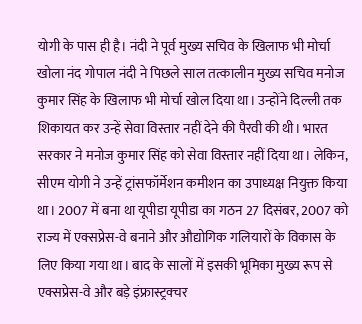योगी के पास ही है। नंदी ने पूर्व मुख्य सचिव के खिलाफ भी मोर्चा खोला नंद गोपाल नंदी ने पिछले साल तत्कालीन मुख्य सचिव मनोज कुमार सिंह के खिलाफ भी मोर्चा खोल दिया था। उन्होंने दिल्ली तक शिकायत कर उन्हें सेवा विस्तार नहीं देने की पैरवी की थी। भारत सरकार ने मनोज कुमार सिंह को सेवा विस्तार नहीं दिया था। लेकिन, सीएम योगी ने उन्हें ट्रांसफॉर्मेशन कमीशन का उपाध्यक्ष नियुक्त किया था। 2007 में बना था यूपीडा यूपीडा का गठन 27 दिसंबर, 2007 को राज्य में एक्सप्रेस-वे बनाने और औद्योगिक गलियारों के विकास के लिए किया गया था। बाद के सालों में इसकी भूमिका मुख्य रूप से एक्सप्रेस-वे और बड़े इंफ्रास्ट्रक्चर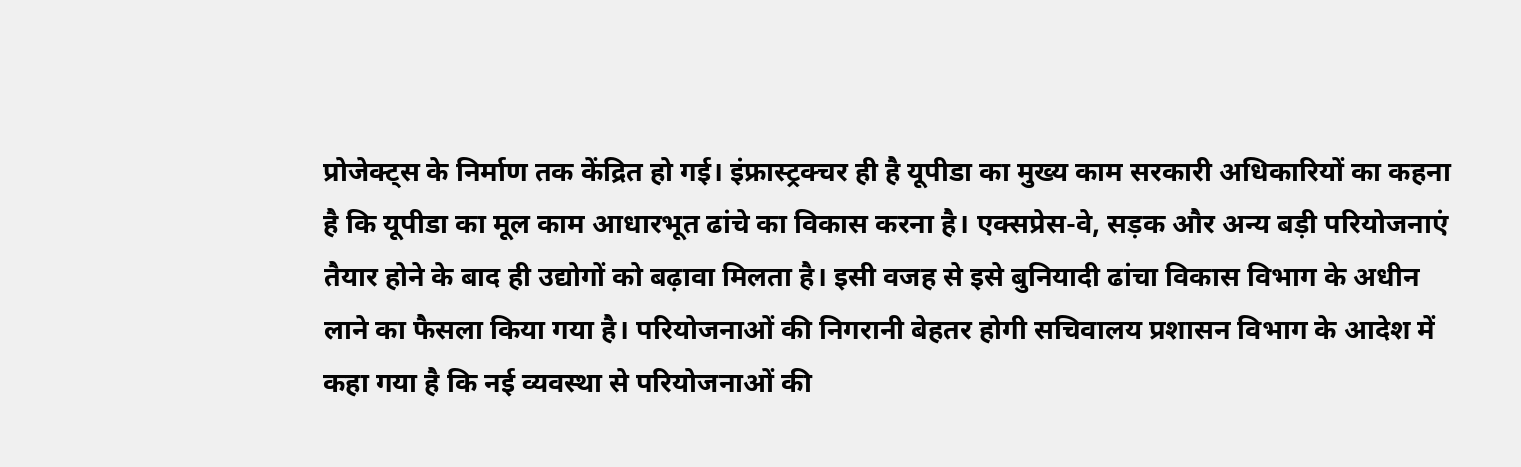प्रोजेक्ट्स के निर्माण तक केंद्रित हो गई। इंफ्रास्ट्रक्चर ही है यूपीडा का मुख्य काम सरकारी अधिकारियों का कहना है कि यूपीडा का मूल काम आधारभूत ढांचे का विकास करना है। एक्सप्रेस-वे, सड़क और अन्य बड़ी परियोजनाएं तैयार होने के बाद ही उद्योगों को बढ़ावा मिलता है। इसी वजह से इसे बुनियादी ढांचा विकास विभाग के अधीन लाने का फैसला किया गया है। परियोजनाओं की निगरानी बेहतर होगी सचिवालय प्रशासन विभाग के आदेश में कहा गया है कि नई व्यवस्था से परियोजनाओं की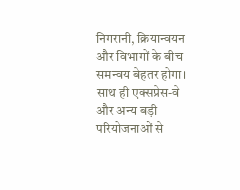निगरानी, क्रियान्वयन और विभागों के बीच समन्वय बेहतर होगा। साथ ही एक्सप्रेस-वे और अन्य बड़ी परियोजनाओं से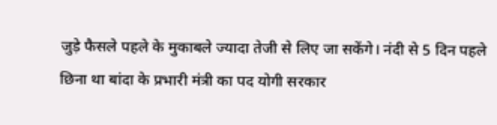जुड़े फैसले पहले के मुकाबले ज्यादा तेजी से लिए जा सकेंगे। नंदी से 5 दिन पहले छिना था बांदा के प्रभारी मंत्री का पद योगी सरकार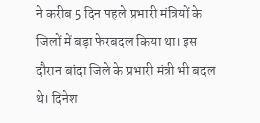ने करीब 5 दिन पहले प्रभारी मंत्रियों के जिलों में बड़ा फेरबदल किया था। इस दौरान बांदा जिले के प्रभारी मंत्री भी बदल थे। दिनेश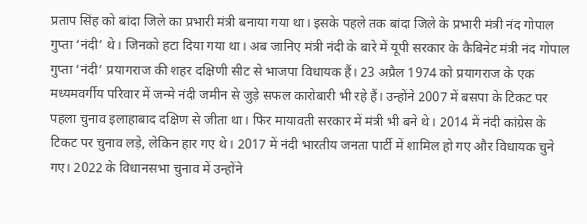प्रताप सिंह को बांदा जिले का प्रभारी मंत्री बनाया गया था। इसके पहले तक बांदा जिले के प्रभारी मंत्री नंद गोपाल गुप्ता ‘नंदी’ थे। जिनको हटा दिया गया था। अब जानिए मंत्री नंदी के बारे में यूपी सरकार के कैबिनेट मंत्री नंद गोपाल गुप्ता ‘नंदी’ प्रयागराज की शहर दक्षिणी सीट से भाजपा विधायक हैं। 23 अप्रैल 1974 को प्रयागराज के एक मध्यमवर्गीय परिवार में जन्मे नंदी जमीन से जुड़े सफल कारोबारी भी रहे हैं। उन्होंने 2007 में बसपा के टिकट पर पहला चुनाव इलाहाबाद दक्षिण से जीता था। फिर मायावती सरकार में मंत्री भी बने थे। 2014 में नंदी कांग्रेस के टिकट पर चुनाव लड़े, लेकिन हार गए थे। 2017 में नंदी भारतीय जनता पार्टी में शामिल हो गए और विधायक चुने गए। 2022 के विधानसभा चुनाव में उन्होंने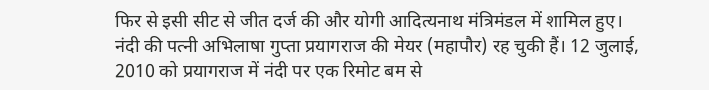फिर से इसी सीट से जीत दर्ज की और योगी आदित्यनाथ मंत्रिमंडल में शामिल हुए। नंदी की पत्नी अभिलाषा गुप्ता प्रयागराज की मेयर (महापौर) रह चुकी हैं। 12 जुलाई, 2010 को प्रयागराज में नंदी पर एक रिमोट बम से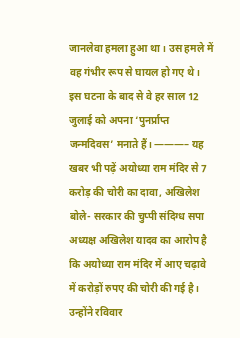जानलेवा हमला हुआ था। उस हमले में वह गंभीर रूप से घायल हो गए थे। इस घटना के बाद से वे हर साल 12 जुलाई को अपना ‘पुनर्प्राप्त जन्मदिवस’ मनाते हैं। ———– यह खबर भी पढ़ें अयोध्या राम मंदिर से 7 करोड़ की चोरी का दावा, अखिलेश बोले- सरकार की चुप्पी संदिग्ध सपा अध्यक्ष अखिलेश यादव का आरोप है कि अयोध्या राम मंदिर में आए चढ़ावे में करोड़ों रुपए की चोरी की गई है। उन्होंने रविवार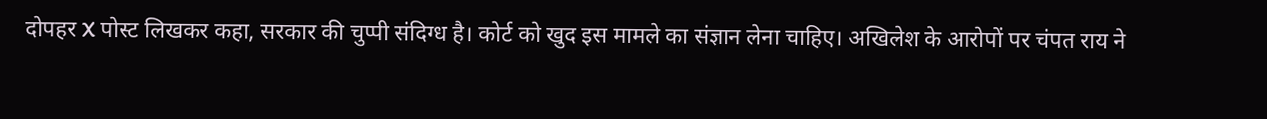दोपहर X पोस्ट लिखकर कहा, सरकार की चुप्पी संदिग्ध है। कोर्ट को खुद इस मामले का संज्ञान लेना चाहिए। अखिलेश के आरोपों पर चंपत राय ने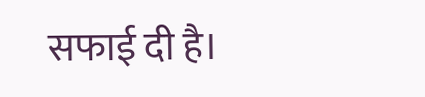सफाई दी है।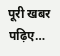पूरी खबर पढ़िए…